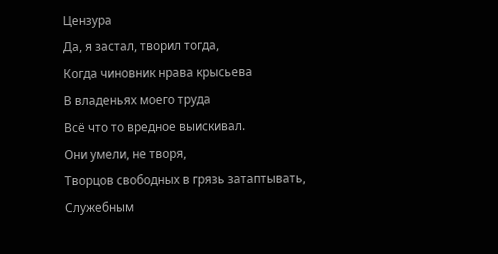Цензура
Да, я застал, творил тогда,
Когда чиновник нрава крысьева
В владеньях моего труда
Всё что то вредное выискивал.
Они умели, не творя,
Творцов свободных в грязь затаптывать,
Служебным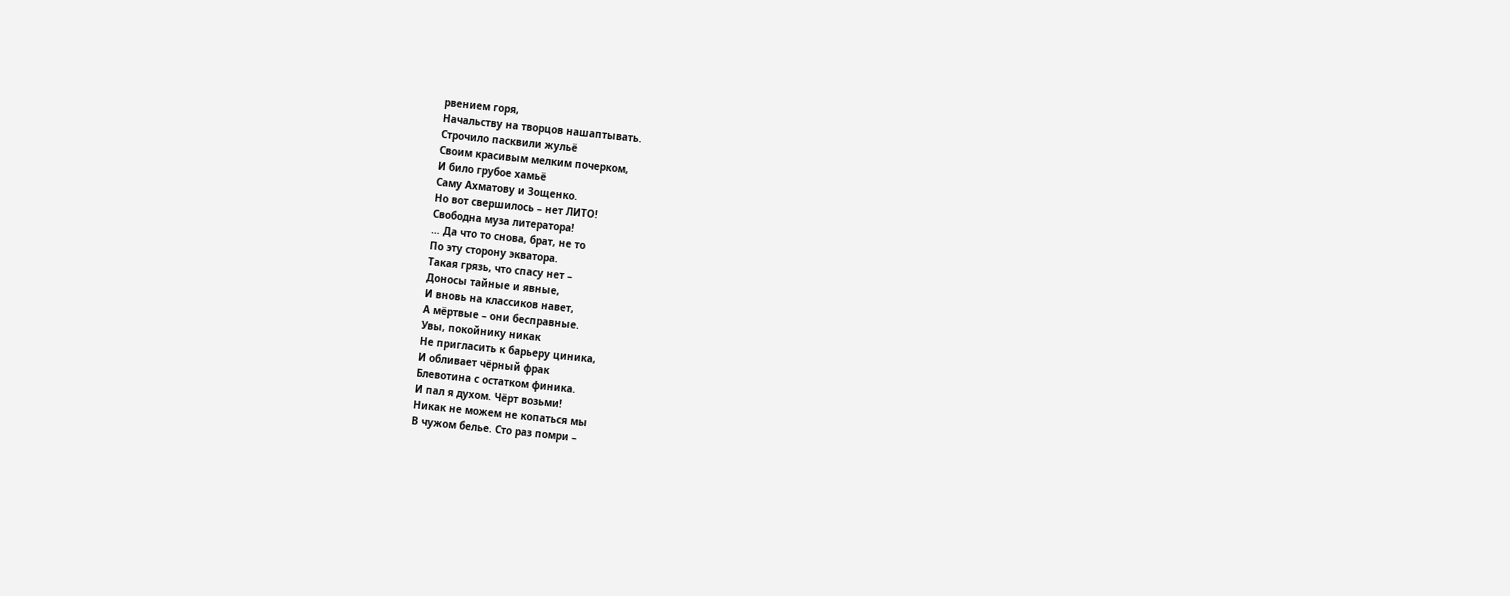рвением горя,
Начальству на творцов нашаптывать.
Строчило пасквили жульё
Своим красивым мелким почерком,
И било грубое хамьё
Саму Ахматову и Зощенко.
Но вот свершилось – нет ЛИТО!
Свободна муза литератора!
… Да что то снова, брат, не то
По эту сторону экватора.
Такая грязь, что спасу нет –
Доносы тайные и явные,
И вновь на классиков навет,
А мёртвые – они бесправные.
Увы, покойнику никак
Не пригласить к барьеру циника,
И обливает чёрный фрак
Блевотина с остатком финика.
И пал я духом. Чёрт возьми!
Никак не можем не копаться мы
В чужом белье. Сто раз помри –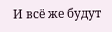И всё же будут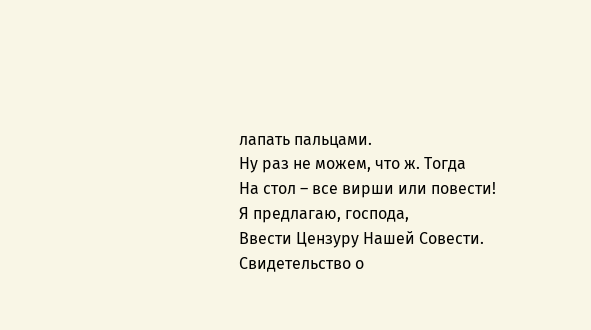лапать пальцами.
Ну раз не можем, что ж. Тогда
На стол – все вирши или повести!
Я предлагаю, господа,
Ввести Цензуру Нашей Совести.
Свидетельство о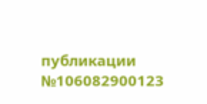публикации №106082900123